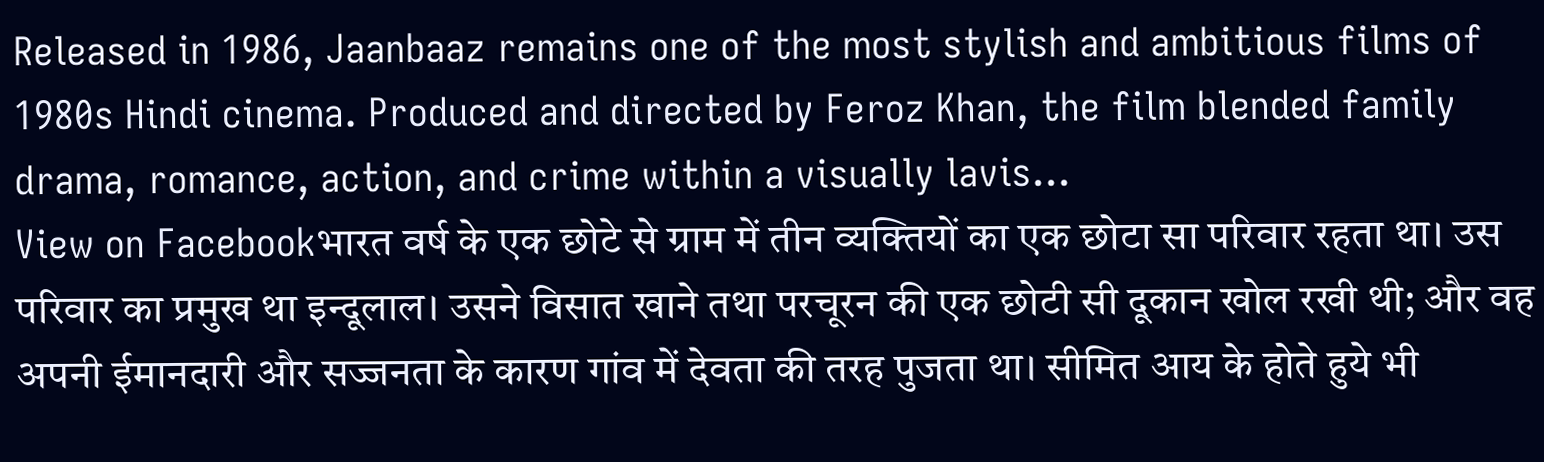Released in 1986, Jaanbaaz remains one of the most stylish and ambitious films of 1980s Hindi cinema. Produced and directed by Feroz Khan, the film blended family drama, romance, action, and crime within a visually lavis...
View on Facebookभारत वर्ष के एक छोटे से ग्राम में तीन व्यक्तियों का एक छोटा सा परिवार रहता था। उस परिवार का प्रमुख था इन्दूलाल। उसने विसात खाने तथा परचूरन की एक छोटी सी दूकान खोल रखी थी; और वह अपनी ईमानदारी और सज्जनता के कारण गांव में देवता की तरह पुजता था। सीमित आय के होते हुये भी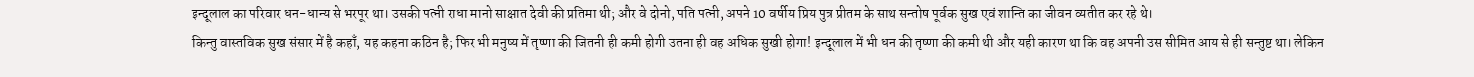इन्दूलाल का परिवार धन-धान्य से भरपूर था। उसकी पत्नी राधा मानो साक्षात देवी की प्रतिमा थी; और वे दोनो, पति पत्नी, अपने 10 वर्षीय प्रिय पुत्र प्रीतम के साथ सन्तोष पूर्वक सुख एवं शान्ति का जीवन व्यतीत कर रहे थे।
किन्तु वास्तविक सुख संसार में है कहाँ, यह कहना कठिन है; फिर भी मनुष्य में तृष्णा की जितनी ही कमी होगी उतना ही वह अधिक सुखी होगा! इन्दूलाल में भी धन की तृष्णा की कमी थी और यही कारण था कि वह अपनी उस सीमित आय से ही सन्तुष्ट था। लेकिन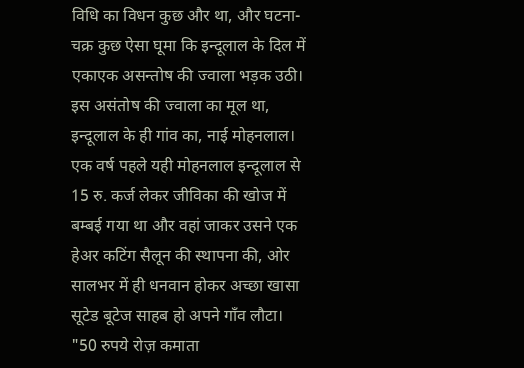विधि का विधन कुछ और था, और घटना-चक्र कुछ ऐसा घूमा कि इन्दूलाल के दिल में एकाएक असन्तोष की ज्वाला भड़क उठी।
इस असंतोष की ज्वाला का मूल था, इन्दूलाल के ही गांव का, नाई मोहनलाल। एक वर्ष पहले यही मोहनलाल इन्दूलाल से 15 रु. कर्ज लेकर जीविका की खोज में बम्बई गया था और वहां जाकर उसने एक हेअर कटिंग सैलून की स्थापना की, ओर सालभर में ही धनवान होकर अच्छा खासा सूटेड बूटेज साहब हो अपने गाँव लौटा।
"50 रुपये रोज़ कमाता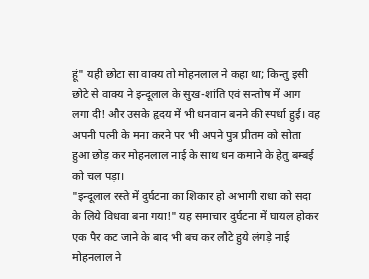हूं" यही छोटा सा वाक्य तो मोहनलाल ने कहा था; किन्तु इसी छोटे से वाक्य ने इन्दूलाल के सुख-शांति एवं सन्तोष में आग लगा दी! और उसके हृदय में भी धनवान बनने की स्पर्धा हुई। वह अपनी पत्नी के मना करने पर भी अपने पुत्र प्रीतम को सोता हुआ छोड़ कर मोहनलाल नाई के साथ धन कमाने के हेतु बम्बई को चल पड़ा।
"इन्दूलाल रस्ते में दुर्घटना का शिकार हो अभागी राधा को सदा के लिये विधवा बना गया!" यह समाचार दुर्घटना में घायल होकर एक पैर कट जाने के बाद भी बच कर लौटे हुये लंगड़े नाई मोहनलाल ने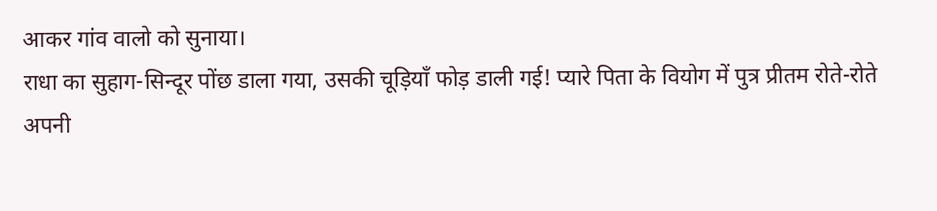आकर गांव वालो को सुनाया।
राधा का सुहाग-सिन्दूर पोंछ डाला गया, उसकी चूड़ियाँ फोड़ डाली गई! प्यारे पिता के वियोग में पुत्र प्रीतम रोते-रोते अपनी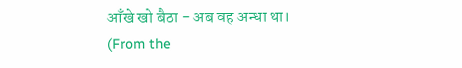आँखे खो बैठा - अब वह अन्धा था।
(From the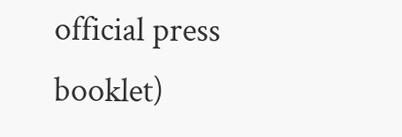official press booklet)